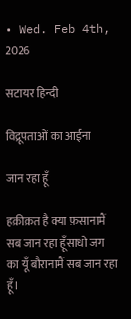• Wed. Feb 4th, 2026

सटायर हिन्दी

विद्रूपताओं का आईना

जान रहा हूँ

हक़ीक़त है क्या फ़सानामैं सब जान रहा हूँसाधो जग का यूँ बौरानामैं सब जान रहा हूँ।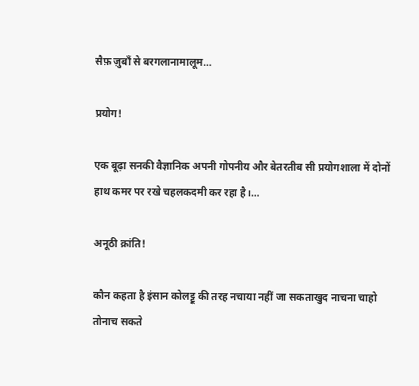सैफ़ ज़ुबाँ से बरगलानामालूम…

प्रयोग!

एक बूढ़ा सनकी वैज्ञानिक अपनी गोपनीय और बेतरतीब सी प्रयोगशाला में दोनों हाथ कमर पर रखे चहलकदमी कर रहा है।…

अनूठी क्रांति!

कौन कहता है इंसान कोलट्टू की तरह नचाया नहीं जा सकताखुद नाचना चाहो तोनाच सकते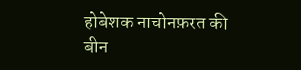होबेशक नाचोनफ़रत की बीन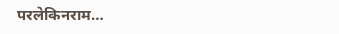परलेकिनराम…